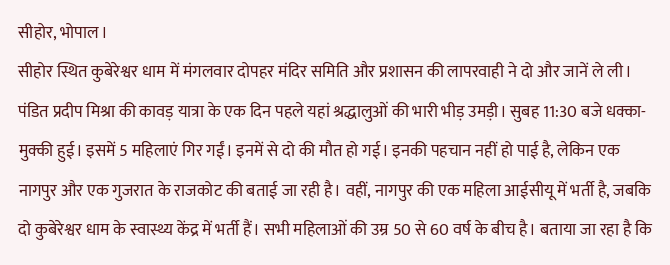सीहोर, भोपाल।
सीहोर स्थित कुबेरेश्वर धाम में मंगलवार दोपहर मंदिर समिति और प्रशासन की लापरवाही ने दो और जानें ले ली। पंडित प्रदीप मिश्रा की कावड़ यात्रा के एक दिन पहले यहां श्रद्धालुओं की भारी भीड़ उमड़ी। सुबह 11:30 बजे धक्का-मुक्की हुई। इसमें 5 महिलाएं गिर गईं। इनमें से दो की मौत हो गई। इनकी पहचान नहीं हो पाई है, लेकिन एक नागपुर और एक गुजरात के राजकोट की बताई जा रही है। वहीं, नागपुर की एक महिला आईसीयू में भर्ती है, जबकि दो कुबेरेश्वर धाम के स्वास्थ्य केंद्र में भर्ती हैं। सभी महिलाओं की उम्र 50 से 60 वर्ष के बीच है। बताया जा रहा है कि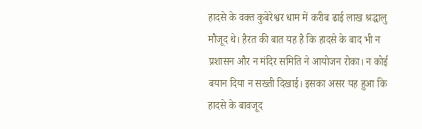हादसे के वक्त कुबेरेश्वर धाम में करीब ढाई लाख श्रद्धालु मौजूद थे। हैरत की बात यह है कि हादसे के बाद भी न प्रशासन और न मंदिर समिति ने आयोजन रोका। न कोई बयान दिया न सख्ती दिखाई। इसका असर यह हुआ कि हादसे के बावजूद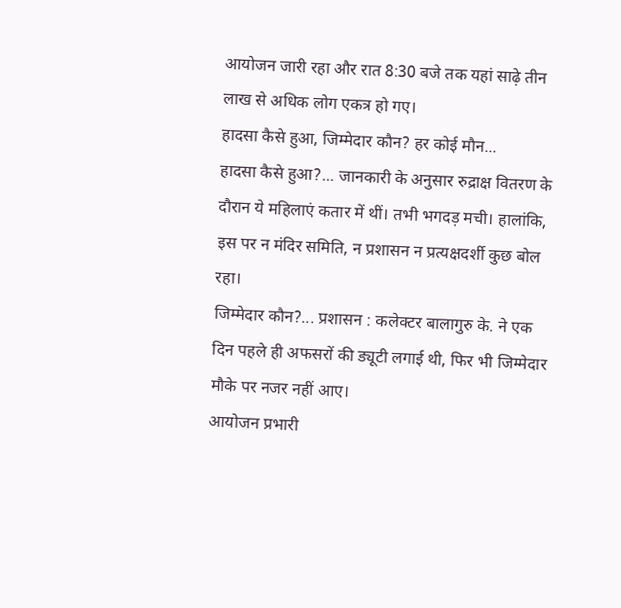आयोजन जारी रहा और रात 8:30 बजे तक यहां साढ़े तीन लाख से अधिक लोग एकत्र हो गए।
हादसा कैसे हुआ, जिम्मेदार कौन? हर कोई मौन...
हादसा कैसे हुआ?... जानकारी के अनुसार रुद्राक्ष वितरण के दौरान ये महिलाएं कतार में थीं। तभी भगदड़ मची। हालांकि, इस पर न मंदिर समिति, न प्रशासन न प्रत्यक्षदर्शी कुछ बोल रहा।
जिम्मेदार कौन?... प्रशासन : कलेक्टर बालागुरु के. ने एक दिन पहले ही अफसरों की ड्यूटी लगाई थी, फिर भी जिम्मेदार मौके पर नजर नहीं आए।
आयोजन प्रभारी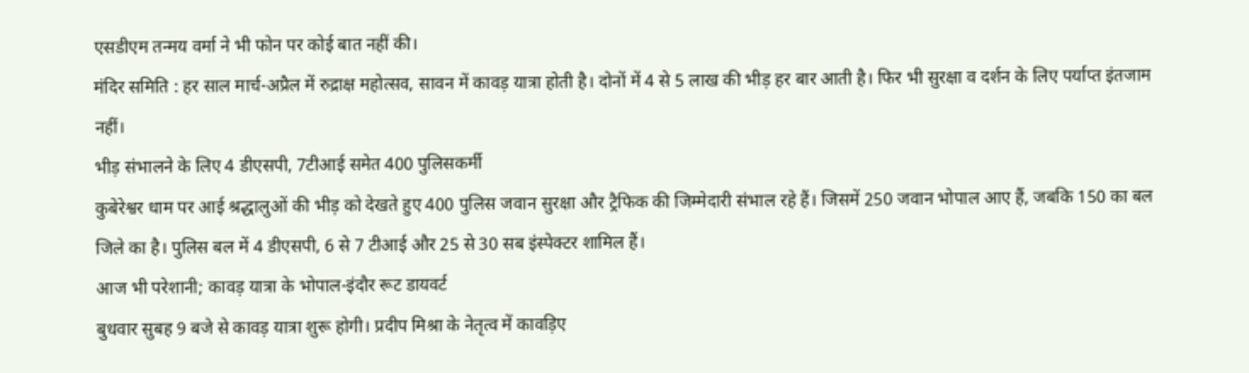एसडीएम तन्मय वर्मा ने भी फोन पर कोई बात नहीं की।
मंदिर समिति : हर साल मार्च-अप्रैल में रुद्राक्ष महोत्सव, सावन में कावड़ यात्रा होती है। दोनों में 4 से 5 लाख की भीड़ हर बार आती है। फिर भी सुरक्षा व दर्शन के लिए पर्याप्त इंतजाम नहीं।
भीड़ संभालने के लिए 4 डीएसपी, 7टीआई समेत 400 पुलिसकर्मी
कुबेरेश्वर धाम पर आई श्रद्धालुओं की भीड़ को देखते हुए 400 पुलिस जवान सुरक्षा और ट्रैफिक की जिम्मेदारी संभाल रहे हैं। जिसमें 250 जवान भोपाल आए हैं, जबकि 150 का बल जिले का है। पुलिस बल में 4 डीएसपी, 6 से 7 टीआई और 25 से 30 सब इंस्पेक्टर शामिल हैं।
आज भी परेशानी; कावड़ यात्रा के भोपाल-इंदौर रूट डायवर्ट
बुधवार सुबह 9 बजे से कावड़ यात्रा शुरू होगी। प्रदीप मिश्रा के नेतृत्व में कावड़िए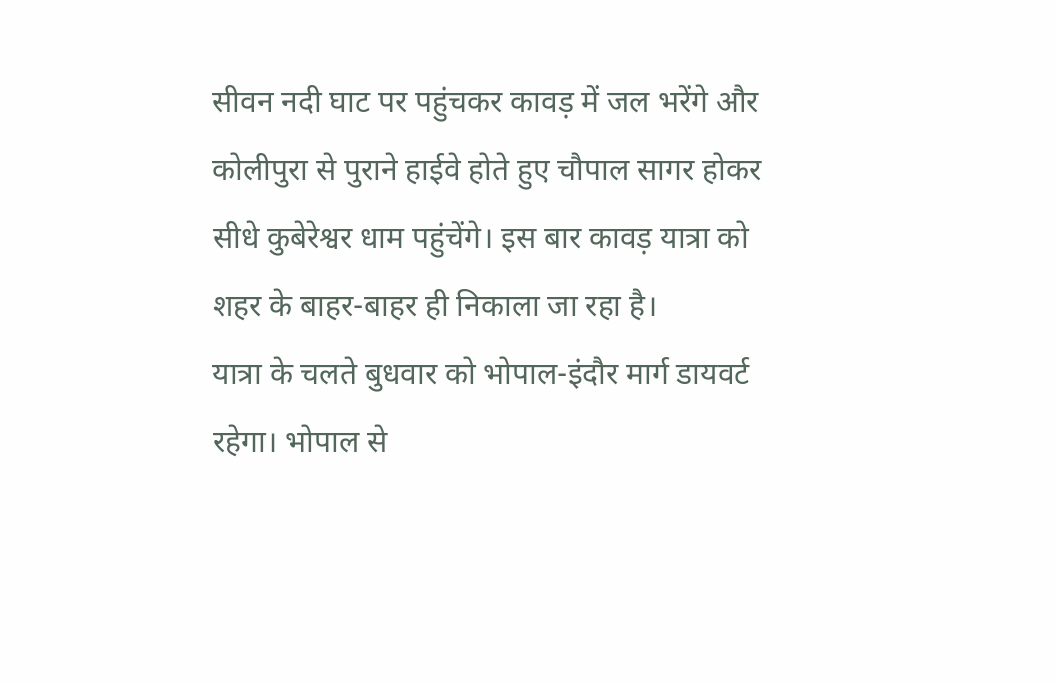सीवन नदी घाट पर पहुंचकर कावड़ में जल भरेंगे और कोलीपुरा से पुराने हाईवे होते हुए चौपाल सागर होकर सीधे कुबेरेश्वर धाम पहुंचेंगे। इस बार कावड़ यात्रा को शहर के बाहर-बाहर ही निकाला जा रहा है।
यात्रा के चलते बुधवार को भोपाल-इंदौर मार्ग डायवर्ट रहेगा। भोपाल से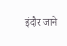इंदौर जाने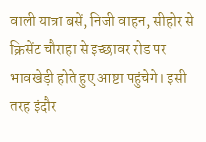वाली यात्रा बसें, निजी वाहन, सीहोर से क्रिसेंट चौराहा से इच्छावर रोड पर भावखेड़ी होते हुए आष्टा पहुंचेगे। इसी तरह इंदौर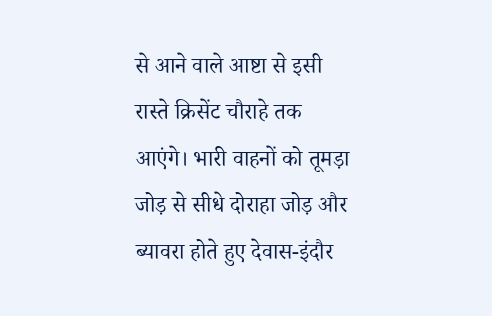से आने वाले आष्टा से इसी रास्ते क्रिसेंट चौराहे तक आएंगे। भारी वाहनों को तूमड़ा जोड़ से सीधे दोराहा जोड़ और ब्यावरा होते हुए देवास-इंदौर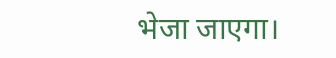भेजा जाएगा।